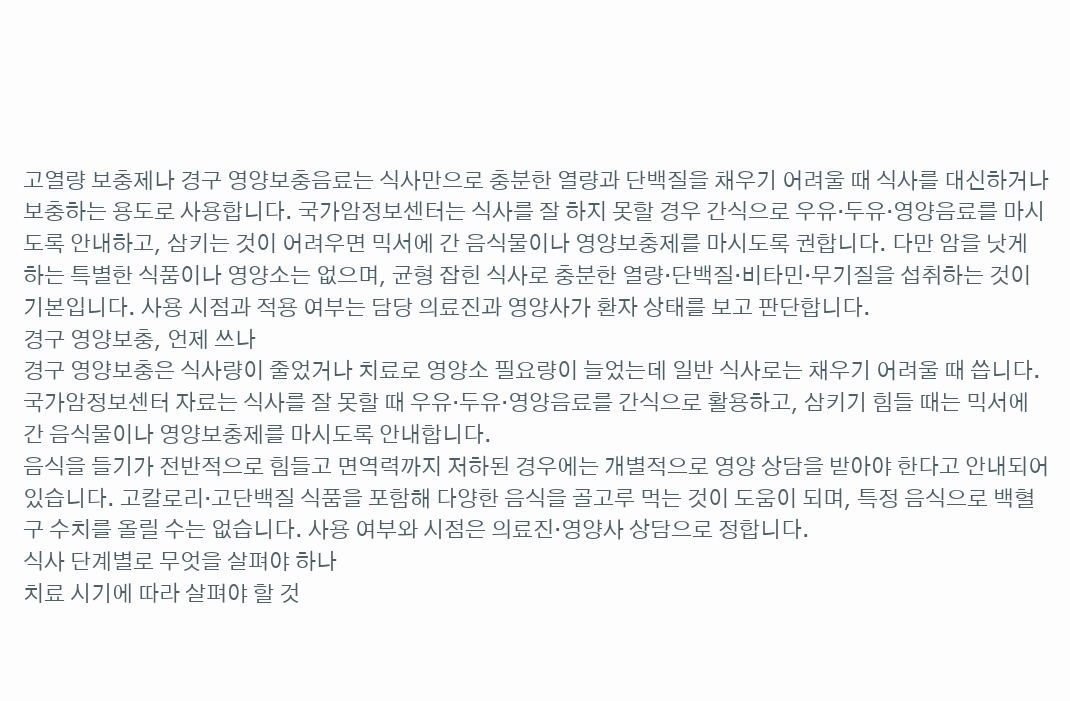고열량 보충제나 경구 영양보충음료는 식사만으로 충분한 열량과 단백질을 채우기 어려울 때 식사를 대신하거나 보충하는 용도로 사용합니다. 국가암정보센터는 식사를 잘 하지 못할 경우 간식으로 우유·두유·영양음료를 마시도록 안내하고, 삼키는 것이 어려우면 믹서에 간 음식물이나 영양보충제를 마시도록 권합니다. 다만 암을 낫게 하는 특별한 식품이나 영양소는 없으며, 균형 잡힌 식사로 충분한 열량·단백질·비타민·무기질을 섭취하는 것이 기본입니다. 사용 시점과 적용 여부는 담당 의료진과 영양사가 환자 상태를 보고 판단합니다.
경구 영양보충, 언제 쓰나
경구 영양보충은 식사량이 줄었거나 치료로 영양소 필요량이 늘었는데 일반 식사로는 채우기 어려울 때 씁니다. 국가암정보센터 자료는 식사를 잘 못할 때 우유·두유·영양음료를 간식으로 활용하고, 삼키기 힘들 때는 믹서에 간 음식물이나 영양보충제를 마시도록 안내합니다.
음식을 들기가 전반적으로 힘들고 면역력까지 저하된 경우에는 개별적으로 영양 상담을 받아야 한다고 안내되어 있습니다. 고칼로리·고단백질 식품을 포함해 다양한 음식을 골고루 먹는 것이 도움이 되며, 특정 음식으로 백혈구 수치를 올릴 수는 없습니다. 사용 여부와 시점은 의료진·영양사 상담으로 정합니다.
식사 단계별로 무엇을 살펴야 하나
치료 시기에 따라 살펴야 할 것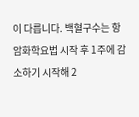이 다릅니다. 백혈구수는 항암화학요법 시작 후 1주에 감소하기 시작해 2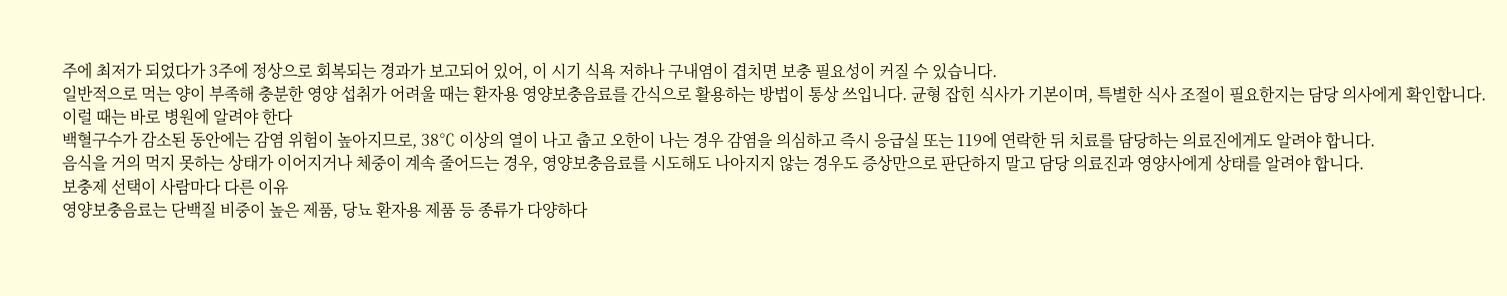주에 최저가 되었다가 3주에 정상으로 회복되는 경과가 보고되어 있어, 이 시기 식욕 저하나 구내염이 겹치면 보충 필요성이 커질 수 있습니다.
일반적으로 먹는 양이 부족해 충분한 영양 섭취가 어려울 때는 환자용 영양보충음료를 간식으로 활용하는 방법이 통상 쓰입니다. 균형 잡힌 식사가 기본이며, 특별한 식사 조절이 필요한지는 담당 의사에게 확인합니다.
이럴 때는 바로 병원에 알려야 한다
백혈구수가 감소된 동안에는 감염 위험이 높아지므로, 38℃ 이상의 열이 나고 춥고 오한이 나는 경우 감염을 의심하고 즉시 응급실 또는 119에 연락한 뒤 치료를 담당하는 의료진에게도 알려야 합니다.
음식을 거의 먹지 못하는 상태가 이어지거나 체중이 계속 줄어드는 경우, 영양보충음료를 시도해도 나아지지 않는 경우도 증상만으로 판단하지 말고 담당 의료진과 영양사에게 상태를 알려야 합니다.
보충제 선택이 사람마다 다른 이유
영양보충음료는 단백질 비중이 높은 제품, 당뇨 환자용 제품 등 종류가 다양하다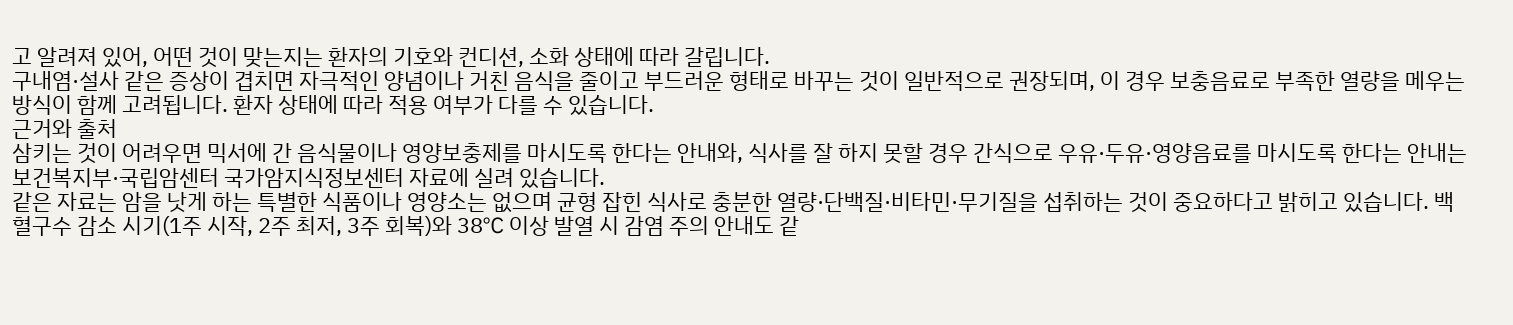고 알려져 있어, 어떤 것이 맞는지는 환자의 기호와 컨디션, 소화 상태에 따라 갈립니다.
구내염·설사 같은 증상이 겹치면 자극적인 양념이나 거친 음식을 줄이고 부드러운 형태로 바꾸는 것이 일반적으로 권장되며, 이 경우 보충음료로 부족한 열량을 메우는 방식이 함께 고려됩니다. 환자 상태에 따라 적용 여부가 다를 수 있습니다.
근거와 출처
삼키는 것이 어려우면 믹서에 간 음식물이나 영양보충제를 마시도록 한다는 안내와, 식사를 잘 하지 못할 경우 간식으로 우유·두유·영양음료를 마시도록 한다는 안내는 보건복지부·국립암센터 국가암지식정보센터 자료에 실려 있습니다.
같은 자료는 암을 낫게 하는 특별한 식품이나 영양소는 없으며 균형 잡힌 식사로 충분한 열량·단백질·비타민·무기질을 섭취하는 것이 중요하다고 밝히고 있습니다. 백혈구수 감소 시기(1주 시작, 2주 최저, 3주 회복)와 38℃ 이상 발열 시 감염 주의 안내도 같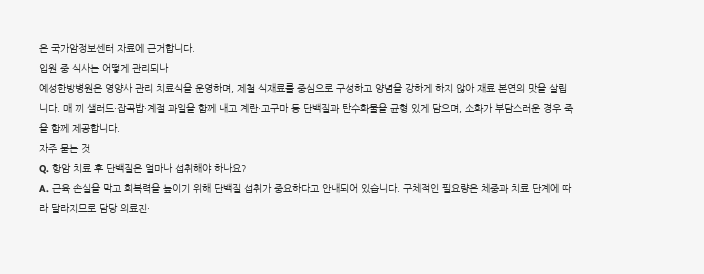은 국가암정보센터 자료에 근거합니다.
입원 중 식사는 어떻게 관리되나
예성한방병원은 영양사 관리 치료식을 운영하며, 제철 식재료를 중심으로 구성하고 양념을 강하게 하지 않아 재료 본연의 맛을 살립니다. 매 끼 샐러드·잡곡밥·계절 과일을 함께 내고 계란·고구마 등 단백질과 탄수화물을 균형 있게 담으며, 소화가 부담스러운 경우 죽을 함께 제공합니다.
자주 묻는 것
Q. 항암 치료 후 단백질은 얼마나 섭취해야 하나요?
A. 근육 손실을 막고 회복력을 높이기 위해 단백질 섭취가 중요하다고 안내되어 있습니다. 구체적인 필요량은 체중과 치료 단계에 따라 달라지므로 담당 의료진·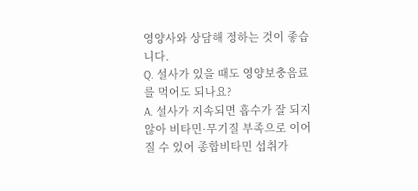영양사와 상담해 정하는 것이 좋습니다.
Q. 설사가 있을 때도 영양보충음료를 먹어도 되나요?
A. 설사가 지속되면 흡수가 잘 되지 않아 비타민·무기질 부족으로 이어질 수 있어 종합비타민 섭취가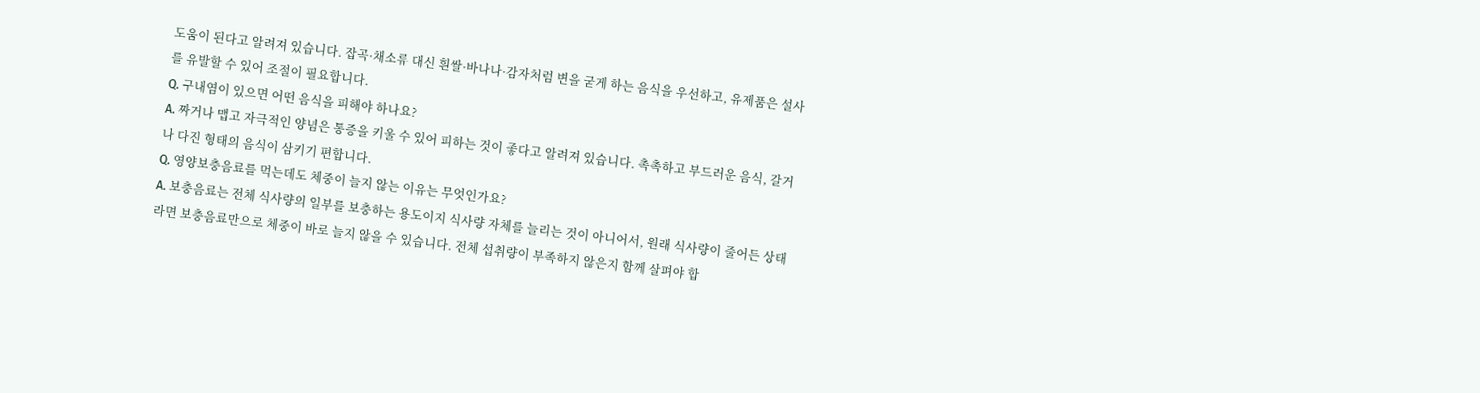도움이 된다고 알려져 있습니다. 잡곡·채소류 대신 흰쌀·바나나·감자처럼 변을 굳게 하는 음식을 우선하고, 유제품은 설사를 유발할 수 있어 조절이 필요합니다.
Q. 구내염이 있으면 어떤 음식을 피해야 하나요?
A. 짜거나 맵고 자극적인 양념은 통증을 키울 수 있어 피하는 것이 좋다고 알려져 있습니다. 촉촉하고 부드러운 음식, 갈거나 다진 형태의 음식이 삼키기 편합니다.
Q. 영양보충음료를 먹는데도 체중이 늘지 않는 이유는 무엇인가요?
A. 보충음료는 전체 식사량의 일부를 보충하는 용도이지 식사량 자체를 늘리는 것이 아니어서, 원래 식사량이 줄어든 상태라면 보충음료만으로 체중이 바로 늘지 않을 수 있습니다. 전체 섭취량이 부족하지 않은지 함께 살펴야 합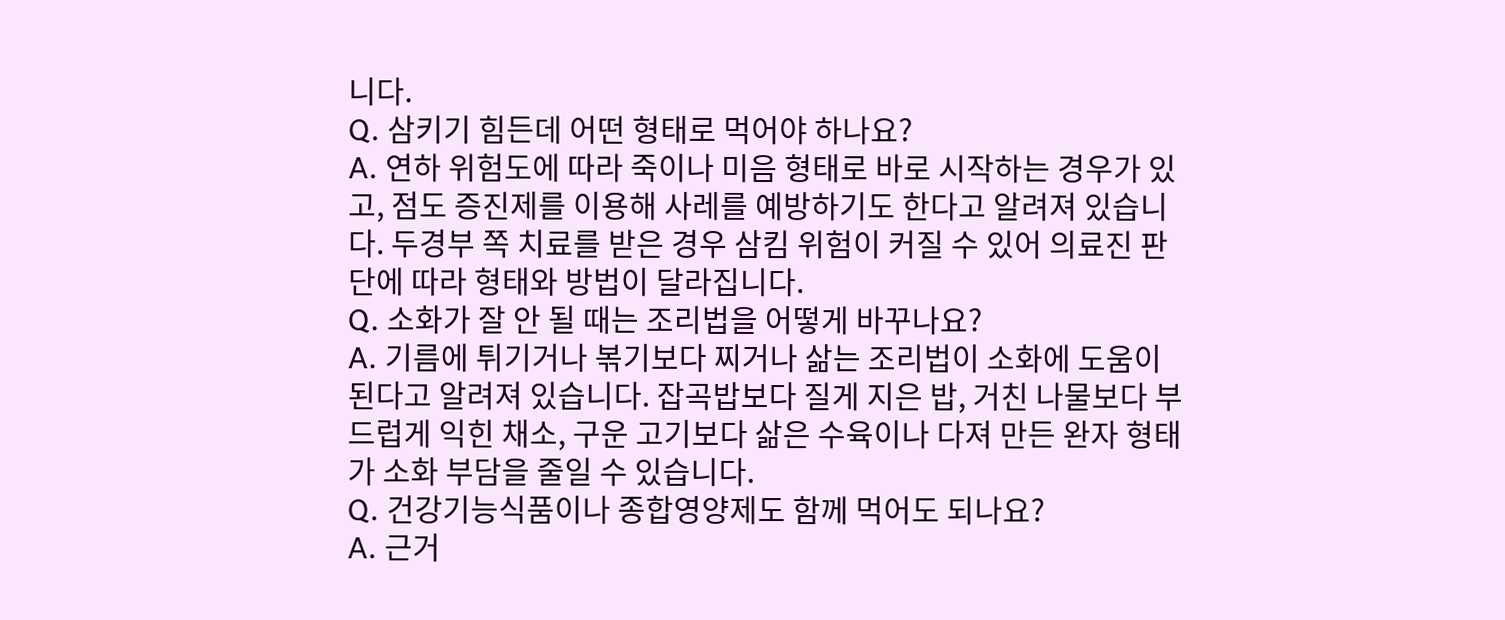니다.
Q. 삼키기 힘든데 어떤 형태로 먹어야 하나요?
A. 연하 위험도에 따라 죽이나 미음 형태로 바로 시작하는 경우가 있고, 점도 증진제를 이용해 사레를 예방하기도 한다고 알려져 있습니다. 두경부 쪽 치료를 받은 경우 삼킴 위험이 커질 수 있어 의료진 판단에 따라 형태와 방법이 달라집니다.
Q. 소화가 잘 안 될 때는 조리법을 어떻게 바꾸나요?
A. 기름에 튀기거나 볶기보다 찌거나 삶는 조리법이 소화에 도움이 된다고 알려져 있습니다. 잡곡밥보다 질게 지은 밥, 거친 나물보다 부드럽게 익힌 채소, 구운 고기보다 삶은 수육이나 다져 만든 완자 형태가 소화 부담을 줄일 수 있습니다.
Q. 건강기능식품이나 종합영양제도 함께 먹어도 되나요?
A. 근거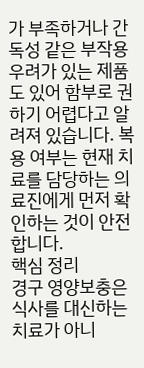가 부족하거나 간 독성 같은 부작용 우려가 있는 제품도 있어 함부로 권하기 어렵다고 알려져 있습니다. 복용 여부는 현재 치료를 담당하는 의료진에게 먼저 확인하는 것이 안전합니다.
핵심 정리
경구 영양보충은 식사를 대신하는 치료가 아니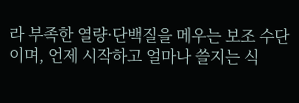라 부족한 열량·단백질을 메우는 보조 수단이며, 언제 시작하고 얼마나 쓸지는 식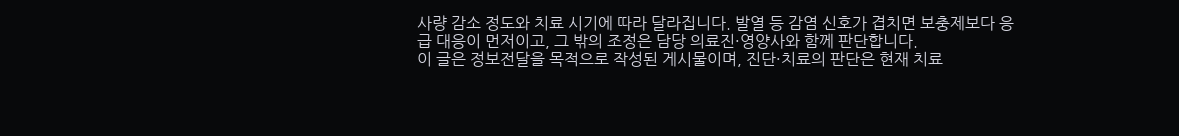사량 감소 정도와 치료 시기에 따라 달라집니다. 발열 등 감염 신호가 겹치면 보충제보다 응급 대응이 먼저이고, 그 밖의 조정은 담당 의료진·영양사와 함께 판단합니다.
이 글은 정보전달을 목적으로 작성된 게시물이며, 진단·치료의 판단은 현재 치료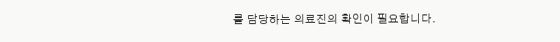를 담당하는 의료진의 확인이 필요합니다.